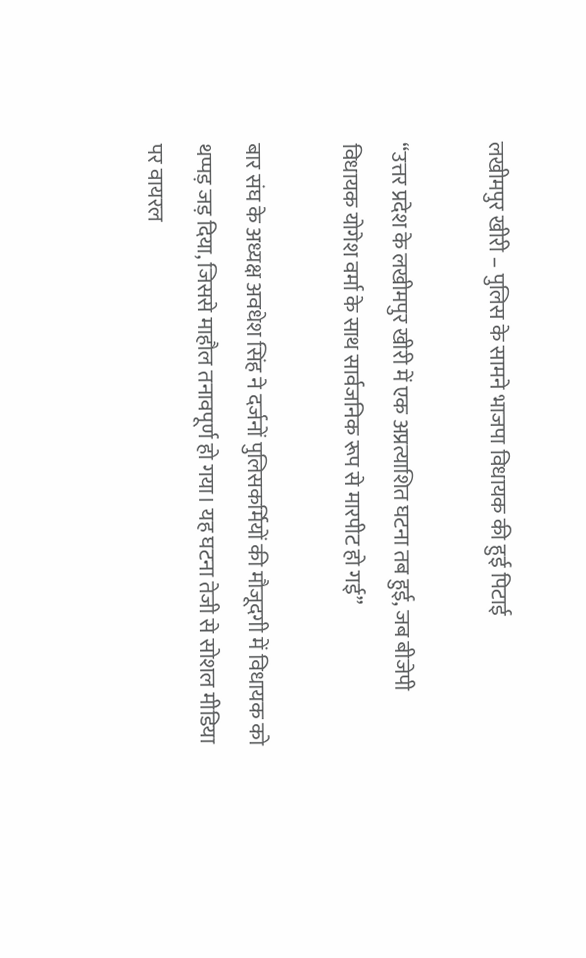लखीमपुर खीरी – पुलिस के सामने भाजपा विधायक की हुई पिटाई

“उत्तर प्रदेश के लखीमपुर खीरी में एक अप्रत्याशित घटना तब हुई, जब बीजेपी विधायक योगेश वर्मा के साथ सार्वजनिक रूप से मारपीट हो गई”

बार संघ के अध्यक्ष अवधेश सिंह ने दर्जनों पुलिसकर्मियों की मौजूदगी में विधायक को थप्पड़ जड़ दिया, जिससे माहौल तनावपूर्ण हो गया। यह घटना तेजी से सोशल मीडिया पर वायरल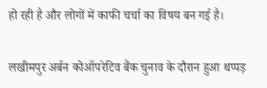हो रही है और लोगों में काफी चर्चा का विषय बन गई है।

लखीमपुर अर्बन कोऑपरेटिव बैंक चुनाव के दौरान हुआ थप्पड़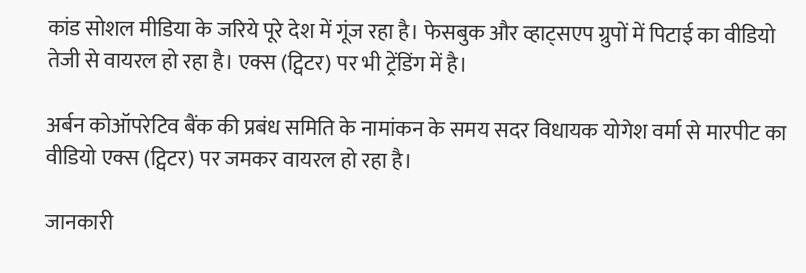कांड सोशल मीडिया के जरिये पूरे देश में गूंज रहा है। फेसबुक और व्हाट्सएप ग्रुपों में पिटाई का वीडियो तेजी से वायरल हो रहा है। एक्स (ट्विटर) पर भी ट्रेंडिंग में है।

अर्बन कोऑपरेटिव बैंक की प्रबंध समिति के नामांकन के समय सदर विधायक योगेश वर्मा से मारपीट का वीडियो एक्स (ट्विटर) पर जमकर वायरल हो रहा है।

जानकारी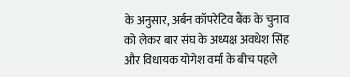के अनुसार, अर्बन कॉपरेटिव बैंक के चुनाव को लेकर बार संघ के अध्यक्ष अवधेश सिंह और विधायक योगेश वर्मा के बीच पहले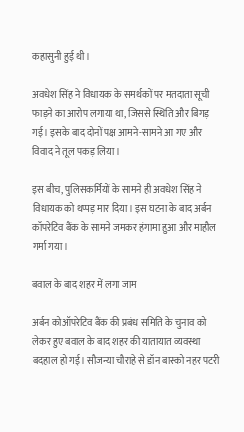कहासुनी हुई थी।

अवधेश सिंह ने विधायक के समर्थकों पर मतदाता सूची फाड़ने का आरोप लगाया था, जिससे स्थिति और बिगड़ गई। इसके बाद दोनों पक्ष आमने-सामने आ गए और विवाद ने तूल पकड़ लिया।

इस बीच, पुलिसकर्मियों के सामने ही अवधेश सिंह ने विधायक को थप्पड़ मार दिया। इस घटना के बाद अर्बन कॉपरेटिव बैंक के सामने जमकर हंगामा हुआ और माहौल गर्मा गया।

बवाल के बाद शहर में लगा जाम

अर्बन कोऑपरेटिव बैंक की प्रबंध समिति के चुनाव को लेकर हुए बवाल के बाद शहर की यातायात व्यवस्था बदहाल हो गई। सौजन्या चौराहे से डॉन बास्को नहर पटरी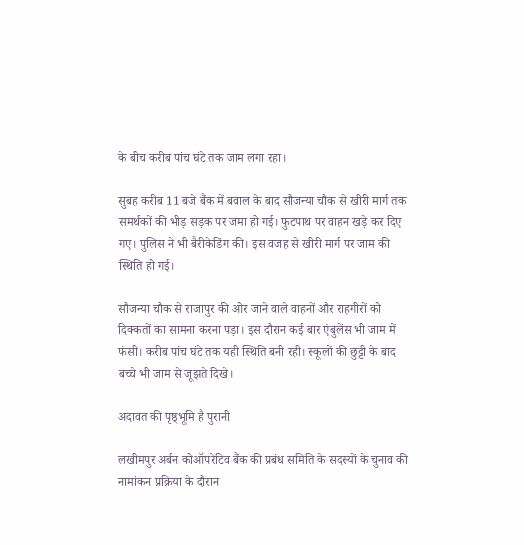के बीच करीब पांच घंटे तक जाम लगा रहा।

सुबह करीब 11 बजे बैंक में बवाल के बाद सौजन्या चौक से खीरी मार्ग तक समर्थकों की भीड़ सड़क पर जमा हो गई। फुटपाथ पर वाहन खड़े कर दिए गए। पुलिस ने भी बैरीकेडिंग की। इस वजह से खीरी मार्ग पर जाम की स्थिति हो गई।

सौजन्या चौक से राजापुर की ओर जाने वाले वाहनों और राहगीरों को दिक्कतों का सामना करना पड़ा। इस दौरान कई बार एंबुलेंस भी जाम में फंसी। करीब पांच घंटे तक यही स्थिति बनी रही। स्कूलों की छुट्टी के बाद बच्चे भी जाम से जूझते दिखे।

अदावत की पृष्ठ्भूमि है पुरानी

लखीमपुर अर्बन कोऑपरेटिव बैंक की प्रबंध समिति के सदस्यों के चुनाव की नामांकन प्रक्रिया के दौरान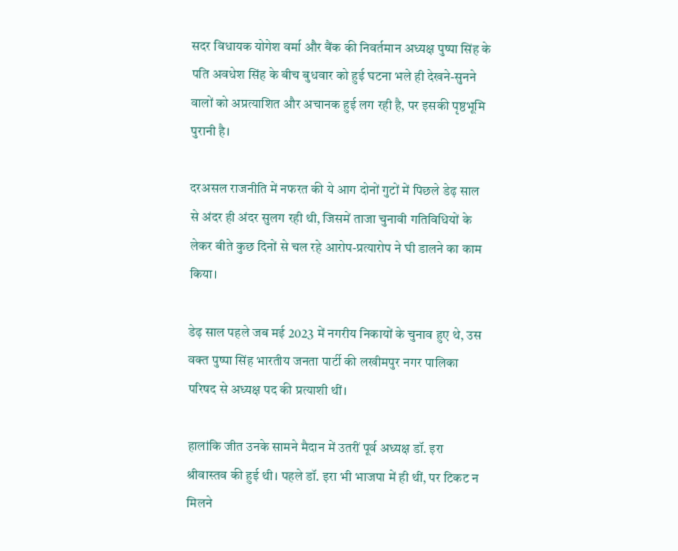सदर विधायक योगेश वर्मा और बैंक की निवर्तमान अध्यक्ष पुष्पा सिंह के पति अवधेश सिंह के बीच बुधवार को हुई घटना भले ही देखने-सुनने वालों को अप्रत्याशित और अचानक हुई लग रही है, पर इसकी पृष्ठभूमि पुरानी है।

दरअसल राजनीति में नफरत की ये आग दोनों गुटों में पिछले डेढ़ साल से अंदर ही अंदर सुलग रही थी, जिसमें ताजा चुनावी गतिविधियों के लेकर बीते कुछ दिनों से चल रहे आरोप-प्रत्यारोप ने घी डालने का काम किया।

डेढ़ साल पहले जब मई 2023 में नगरीय निकायों के चुनाव हुए थे, उस वक्त पुष्पा सिंह भारतीय जनता पार्टी की लखीमपुर नगर पालिका परिषद से अध्यक्ष पद की प्रत्याशी थीं।

हालांकि जीत उनके सामने मैदान में उतरीं पूर्व अध्यक्ष डॉ. इरा श्रीवास्तव की हुई थी। पहले डॉ. इरा भी भाजपा में ही थीं, पर टिकट न मिलने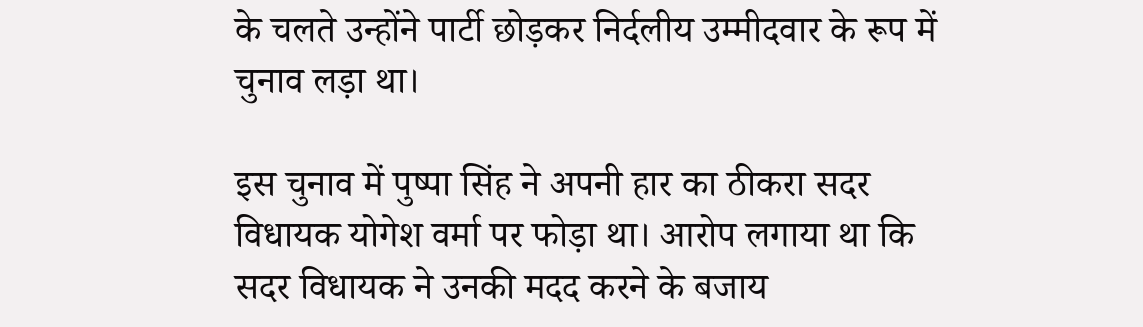के चलते उन्होंने पार्टी छोड़कर निर्दलीय उम्मीदवार के रूप में चुनाव लड़ा था।

इस चुनाव में पुष्पा सिंह ने अपनी हार का ठीकरा सदर विधायक योगेश वर्मा पर फोड़ा था। आरोप लगाया था कि सदर विधायक ने उनकी मदद करने के बजाय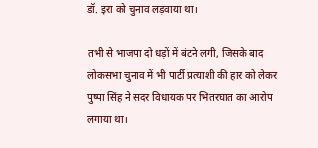डॉ. इरा को चुनाव लड़वाया था।

तभी से भाजपा दो धड़ों में बंटने लगी, जिसके बाद लोकसभा चुनाव में भी पार्टी प्रत्याशी की हार को लेकर पुष्पा सिंह ने सदर विधायक पर भितरघात का आरोप लगाया था।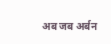अब जब अर्बन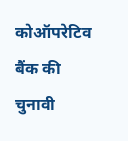कोऑपरेटिव बैंक की चुनावी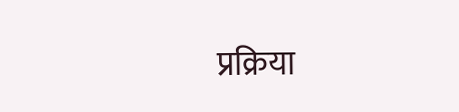प्रक्रिया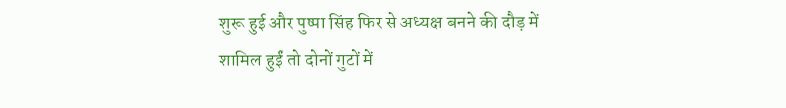शुरू हुई और पुष्पा सिंह फिर से अध्यक्ष बनने की दौड़ में शामिल हुईं तो दोनों गुटों में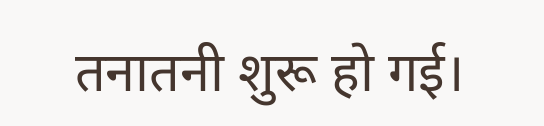तनातनी शुरू हो गई।